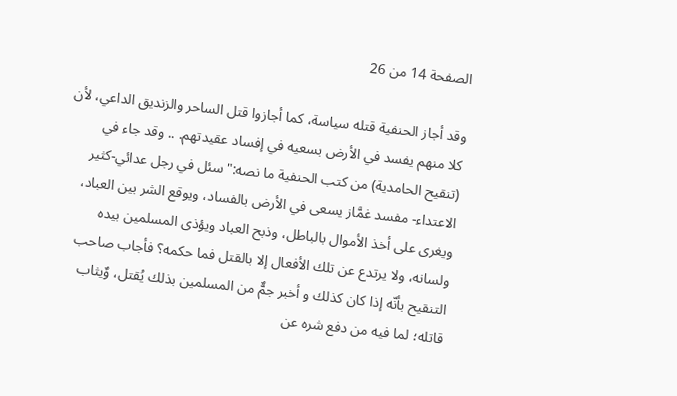الصفحة 14 من 26

وقد أجاز الحنفية قتله سياسة، كما أجازوا قتل الساحر والزنديق الداعي، لأن كلا منهم يفسد في الأرض بسعيه في إفساد عقيدتهم. .. وقد جاء في (تنقيح الحامدية) من كتب الحنفية ما نصه:"سئل في رجل عدائي-كثير الاعتداء- مفسد غمَّاز يسعى في الأرض بالفساد، ويوقع الشر بين العباد، ويغرى على أخذ الأموال بالباطل، وذبح العباد ويؤذى المسلمين بيده ولسانه، ولا يرتدع عن تلك الأفعال إلا بالقتل فما حكمه؟ فأجاب صاحب التنقيح بأنّه إذا كان كذلك و أخبر جمٌّ من المسلمين بذلك يُقتل، وٌيثاب قاتله؛ لما فيه من دفع شره عن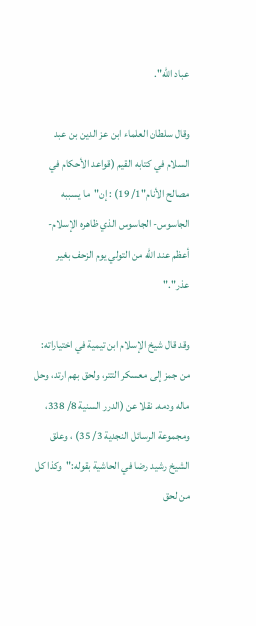عباد الله".

وقال سلطان العلماء ابن عز الدين بن عبد السلام في كتابه القيم (قواعد الأحكام في مصالح الأنام"1/ 19) : إن"ما يسببه الجاسوس- الجاسوس الذي ظاهره الإسلام-أعظم عند الله من التولي يوم الزحف بغير عذر"."

وقد قال شيخ الإسلام ابن تيمية في اختياراته: من جمز إلى معسكر التتر، ولحق بهم ارتد، وحل ماله ودمه. نقلا عن (الدرر السنية 8/ 338، ومجموعة الرسائل النجدية 3/ 35) ، وعلق الشيخ رشيد رضا في الحاشية بقوله:"وكذا كل من لحق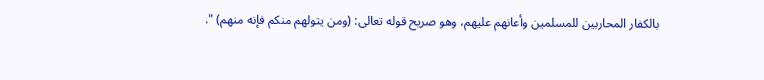بالكفار المحاربين للمسلمين وأعانهم عليهم، وهو صريح قوله تعالى: (ومن يتولهم منكم فإنه منهم) ".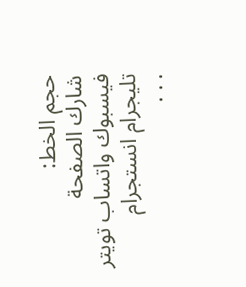حجم الخط:
شارك الصفحة
فيسبوك واتساب تويتر تليجرام انستجرام
. . .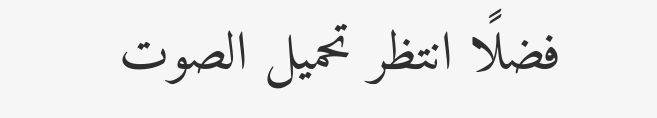فضلًا انتظر تحميل الصوت